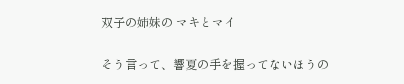双子の姉妹の マキとマイ

そう言って、響夏の手を握ってないほうの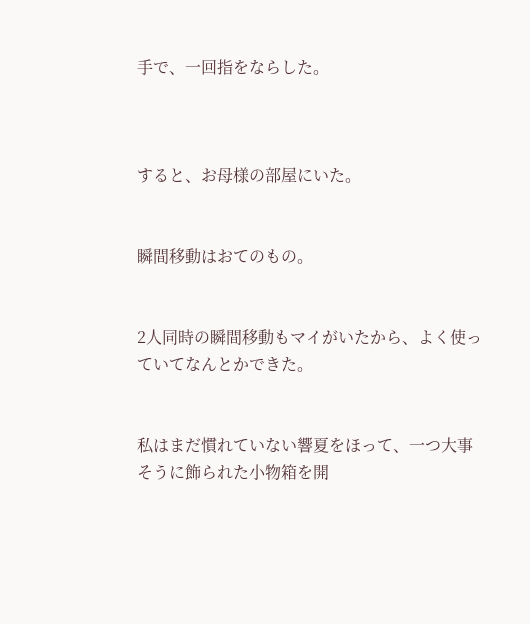手で、一回指をならした。



すると、お母様の部屋にいた。


瞬間移動はおてのもの。


2人同時の瞬間移動もマイがいたから、よく使っていてなんとかできた。


私はまだ慣れていない響夏をほって、一つ大事そうに飾られた小物箱を開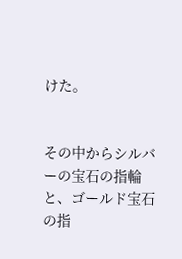けた。


その中からシルバーの宝石の指輪と、ゴールド宝石の指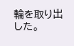輪を取り出した。